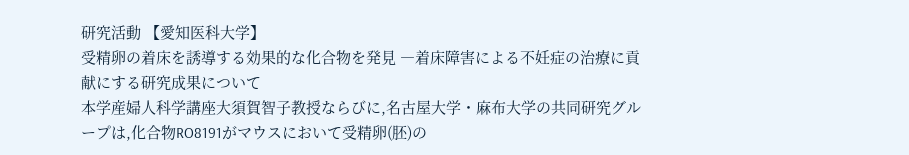研究活動 【愛知医科大学】
受精卵の着床を誘導する効果的な化合物を発見 ―着床障害による不妊症の治療に貢献にする研究成果について
本学産婦人科学講座大須賀智子教授ならびに,名古屋大学・麻布大学の共同研究グループは,化合物RO8191がマウスにおいて受精卵(胚)の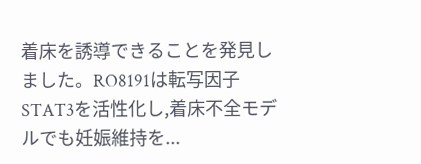着床を誘導できることを発見しました。RO8191は転写因子STAT3を活性化し,着床不全モデルでも妊娠維持を...